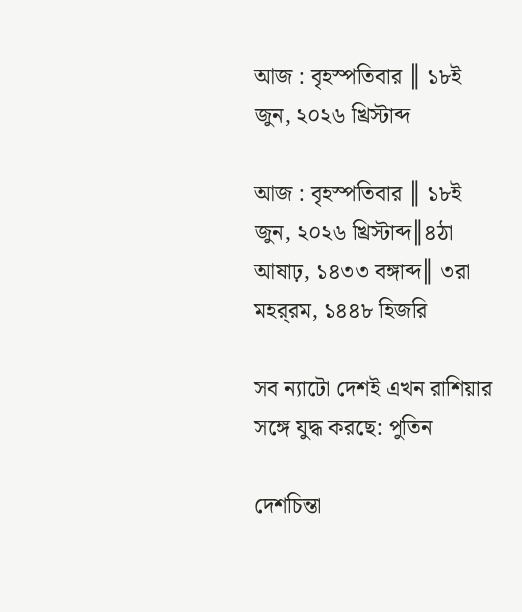আজ : বৃহস্পতিবার ║ ১৮ই জুন, ২০২৬ খ্রিস্টাব্দ

আজ : বৃহস্পতিবার ║ ১৮ই জুন, ২০২৬ খ্রিস্টাব্দ║৪ঠা আষাঢ়, ১৪৩৩ বঙ্গাব্দ║ ৩রা মহর্‌রম, ১৪৪৮ হিজরি

সব ন্যাটো দেশই এখন রাশিয়ার সঙ্গে যুদ্ধ করছে: পুতিন

দেশচিন্তা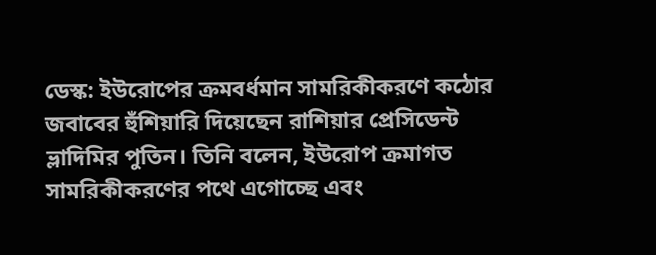ডেস্ক: ইউরোপের ক্রমবর্ধমান সামরিকীকরণে কঠোর জবাবের হুঁশিয়ারি দিয়েছেন রাশিয়ার প্রেসিডেন্ট ভ্লাদিমির পুতিন। তিনি বলেন, ইউরোপ ক্রমাগত সামরিকীকরণের পথে এগোচ্ছে এবং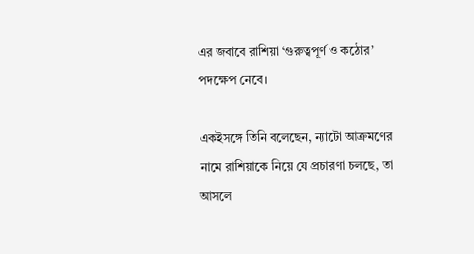এর জবাবে রাশিয়া ‘গুরুত্বপূর্ণ ও কঠোর’ পদক্ষেপ নেবে।

একইসঙ্গে তিনি বলেছেন, ন্যাটো আক্রমণের নামে রাশিয়াকে নিয়ে যে প্রচারণা চলছে, তা আসলে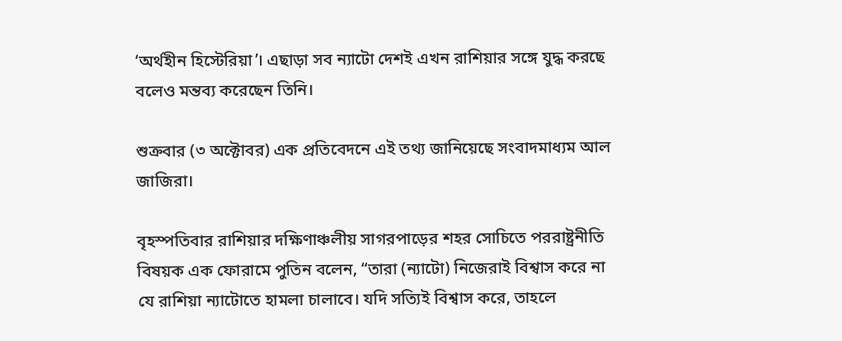‘অর্থহীন হিস্টেরিয়া’। এছাড়া সব ন্যাটো দেশই এখন রাশিয়ার সঙ্গে যুদ্ধ করছে বলেও মন্তব্য করেছেন তিনি।

শুক্রবার (৩ অক্টোবর) এক প্রতিবেদনে এই তথ্য জানিয়েছে সংবাদমাধ্যম আল জাজিরা।

বৃহস্পতিবার রাশিয়ার দক্ষিণাঞ্চলীয় সাগরপাড়ের শহর সোচিতে পররাষ্ট্রনীতি বিষয়ক এক ফোরামে পুতিন বলেন, “তারা (ন্যাটো) নিজেরাই বিশ্বাস করে না যে রাশিয়া ন্যাটোতে হামলা চালাবে। যদি সত্যিই বিশ্বাস করে, তাহলে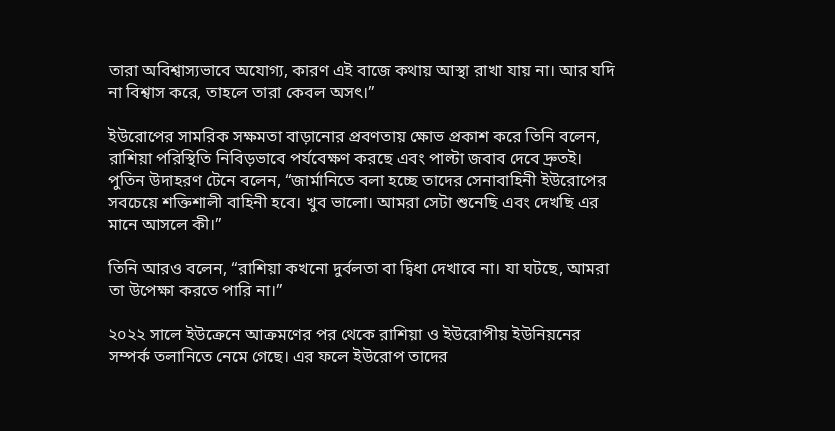তারা অবিশ্বাস্যভাবে অযোগ্য, কারণ এই বাজে কথায় আস্থা রাখা যায় না। আর যদি না বিশ্বাস করে, তাহলে তারা কেবল অসৎ।”

ইউরোপের সামরিক সক্ষমতা বাড়ানোর প্রবণতায় ক্ষোভ প্রকাশ করে তিনি বলেন, রাশিয়া পরিস্থিতি নিবিড়ভাবে পর্যবেক্ষণ করছে এবং পাল্টা জবাব দেবে দ্রুতই। পুতিন উদাহরণ টেনে বলেন, “জার্মানিতে বলা হচ্ছে তাদের সেনাবাহিনী ইউরোপের সবচেয়ে শক্তিশালী বাহিনী হবে। খুব ভালো। আমরা সেটা শুনেছি এবং দেখছি এর মানে আসলে কী।”

তিনি আরও বলেন, “রাশিয়া কখনো দুর্বলতা বা দ্বিধা দেখাবে না। যা ঘটছে, আমরা তা উপেক্ষা করতে পারি না।”

২০২২ সালে ইউক্রেনে আক্রমণের পর থেকে রাশিয়া ও ইউরোপীয় ইউনিয়নের সম্পর্ক তলানিতে নেমে গেছে। এর ফলে ইউরোপ তাদের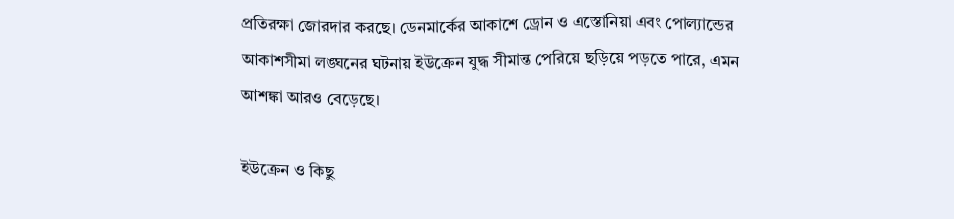প্রতিরক্ষা জোরদার করছে। ডেনমার্কের আকাশে ড্রোন ও এস্তোনিয়া এবং পোল্যান্ডের আকাশসীমা লঙ্ঘনের ঘটনায় ইউক্রেন যুদ্ধ সীমান্ত পেরিয়ে ছড়িয়ে পড়তে পারে, এমন আশঙ্কা আরও বেড়েছে।

ইউক্রেন ও কিছু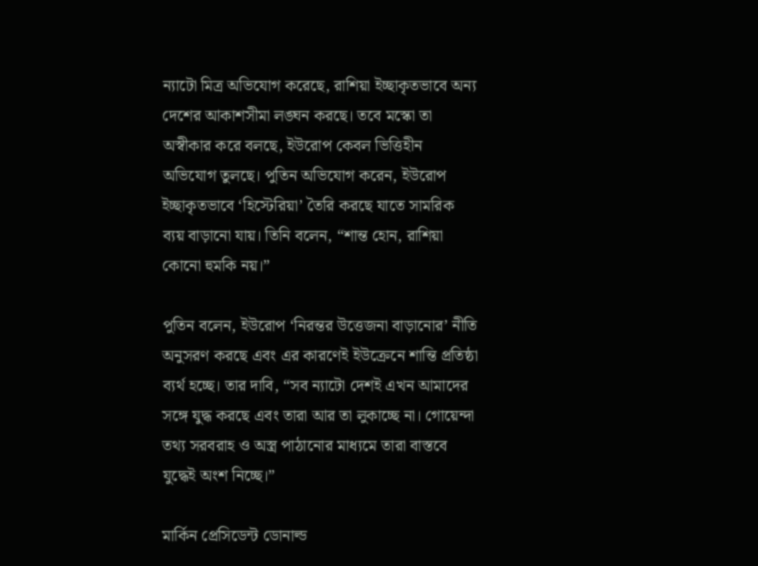ন্যাটো মিত্র অভিযোগ করেছে, রাশিয়া ইচ্ছাকৃতভাবে অন্য দেশের আকাশসীমা লঙ্ঘন করছে। তবে মস্কো তা অস্বীকার করে বলছে, ইউরোপ কেবল ভিত্তিহীন অভিযোগ তুলছে। পুতিন অভিযোগ করেন, ইউরোপ ইচ্ছাকৃতভাবে ‘হিস্টেরিয়া’ তৈরি করছে যাতে সামরিক ব্যয় বাড়ানো যায়। তিনি বলেন, “শান্ত হোন, রাশিয়া কোনো হুমকি নয়।”

পুতিন বলেন, ইউরোপ ‘নিরন্তর উত্তেজনা বাড়ানোর’ নীতি অনুসরণ করছে এবং এর কারণেই ইউক্রেনে শান্তি প্রতিষ্ঠা ব্যর্থ হচ্ছে। তার দাবি, “সব ন্যাটো দেশই এখন আমাদের সঙ্গে যুদ্ধ করছে এবং তারা আর তা লুকাচ্ছে না। গোয়েন্দা তথ্য সরবরাহ ও অস্ত্র পাঠানোর মাধ্যমে তারা বাস্তবে যুদ্ধেই অংশ নিচ্ছে।”

মার্কিন প্রেসিডেন্ট ডোনাল্ড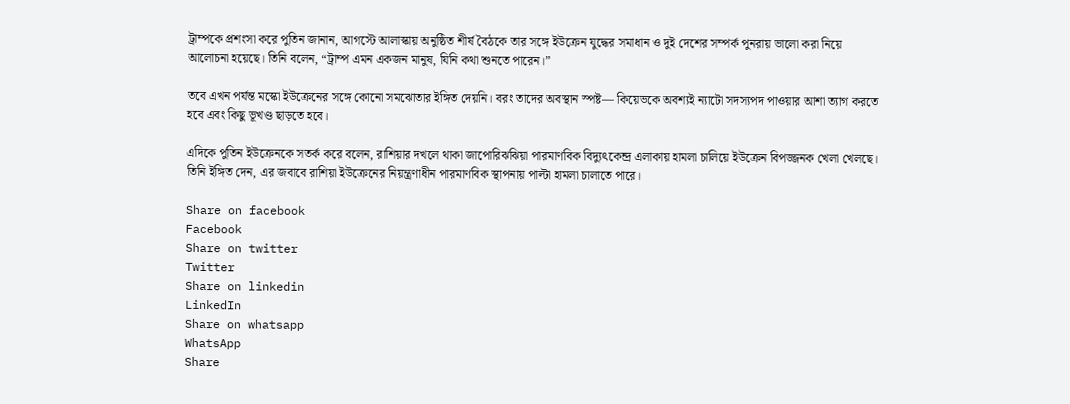ট্রাম্পকে প্রশংসা করে পুতিন জানান, আগস্টে আলাস্কায় অনুষ্ঠিত শীর্ষ বৈঠকে তার সঙ্গে ইউক্রেন যুদ্ধের সমাধান ও দুই দেশের সম্পর্ক পুনরায় ভালো করা নিয়ে আলোচনা হয়েছে। তিনি বলেন, “ট্রাম্প এমন একজন মানুষ, যিনি কথা শুনতে পারেন।”

তবে এখন পর্যন্ত মস্কো ইউক্রেনের সঙ্গে কোনো সমঝোতার ইঙ্গিত দেয়নি। বরং তাদের অবস্থান স্পষ্ট— কিয়েভকে অবশ্যই ন্যাটো সদস্যপদ পাওয়ার আশা ত্যাগ করতে হবে এবং কিছু ভূখণ্ড ছাড়তে হবে।

এদিকে পুতিন ইউক্রেনকে সতর্ক করে বলেন, রাশিয়ার দখলে থাকা জাপোরিঝঝিয়া পারমাণবিক বিদ্যুৎকেন্দ্র এলাকায় হামলা চালিয়ে ইউক্রেন বিপজ্জনক খেলা খেলছে। তিনি ইঙ্গিত দেন, এর জবাবে রাশিয়া ইউক্রেনের নিয়ন্ত্রণাধীন পারমাণবিক স্থাপনায় পাল্টা হামলা চালাতে পারে।

Share on facebook
Facebook
Share on twitter
Twitter
Share on linkedin
LinkedIn
Share on whatsapp
WhatsApp
Share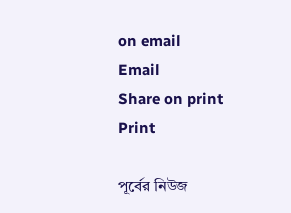on email
Email
Share on print
Print

পূর্বের নিউজ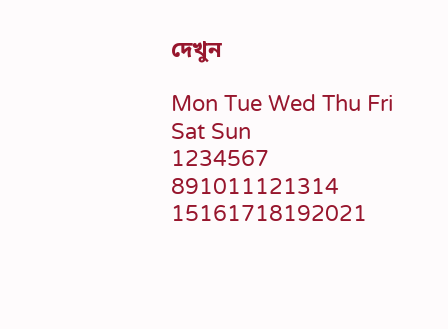দেখুন

Mon Tue Wed Thu Fri Sat Sun
1234567
891011121314
15161718192021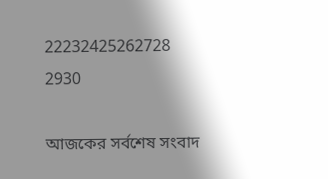22232425262728
2930

আজকের সর্বশেষ সংবাদ